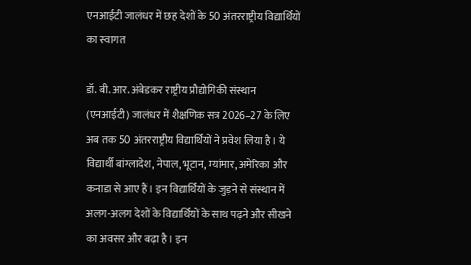एनआईटी जालंधर में छह देशों के 50 अंतरराष्ट्रीय विद्यार्थियों का स्वागत

डॉ. बी. आर. अंबेडकर राष्ट्रीय प्रौद्योगिकी संस्थान (एनआईटी) जालंधर में शैक्षणिक सत्र 2026–27 के लिए अब तक 50 अंतरराष्ट्रीय विद्यार्थियों ने प्रवेश लिया है। ये विद्यार्थी बांग्लादेश, नेपाल, भूटान, म्यांमार, अमेरिका और कनाडा से आए हैं। इन विद्यार्थियों के जुड़ने से संस्थान में अलग-अलग देशों के विद्यार्थियों के साथ पढ़ने और सीखने का अवसर और बढ़ा है। इन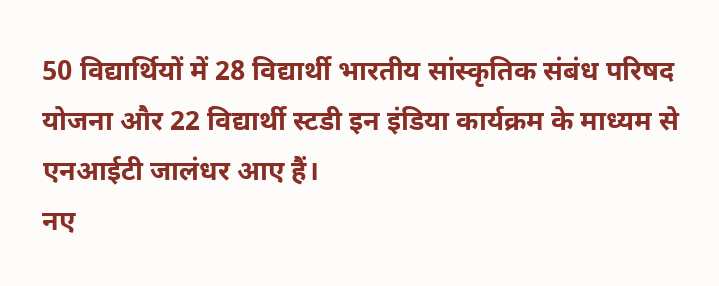50 विद्यार्थियों में 28 विद्यार्थी भारतीय सांस्कृतिक संबंध परिषद योजना और 22 विद्यार्थी स्टडी इन इंडिया कार्यक्रम के माध्यम से एनआईटी जालंधर आए हैं।
नए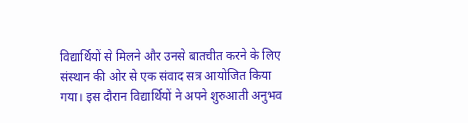विद्यार्थियों से मिलने और उनसे बातचीत करने के लिए संस्थान की ओर से एक संवाद सत्र आयोजित किया गया। इस दौरान विद्यार्थियों ने अपने शुरुआती अनुभव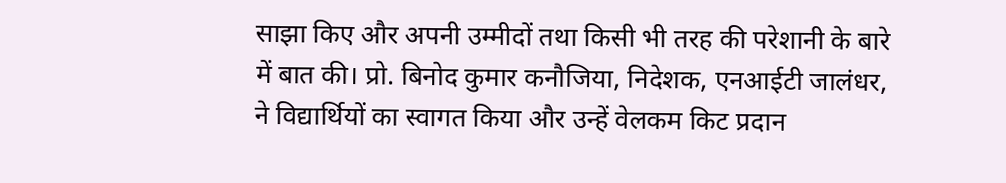साझा किए और अपनी उम्मीदों तथा किसी भी तरह की परेशानी के बारे में बात की। प्रो. बिनोद कुमार कनौजिया, निदेशक, एनआईटी जालंधर, ने विद्यार्थियों का स्वागत किया और उन्हें वेलकम किट प्रदान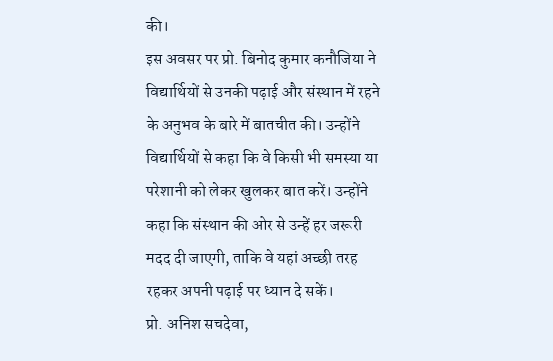की।
इस अवसर पर प्रो. बिनोद कुमार कनौजिया ने विद्यार्थियों से उनकी पढ़ाई और संस्थान में रहने के अनुभव के बारे में बातचीत की। उन्होंने विद्यार्थियों से कहा कि वे किसी भी समस्या या परेशानी को लेकर खुलकर बात करें। उन्होंने कहा कि संस्थान की ओर से उन्हें हर जरूरी मदद दी जाएगी, ताकि वे यहां अच्छी तरह रहकर अपनी पढ़ाई पर ध्यान दे सकें।
प्रो. अनिश सचदेवा,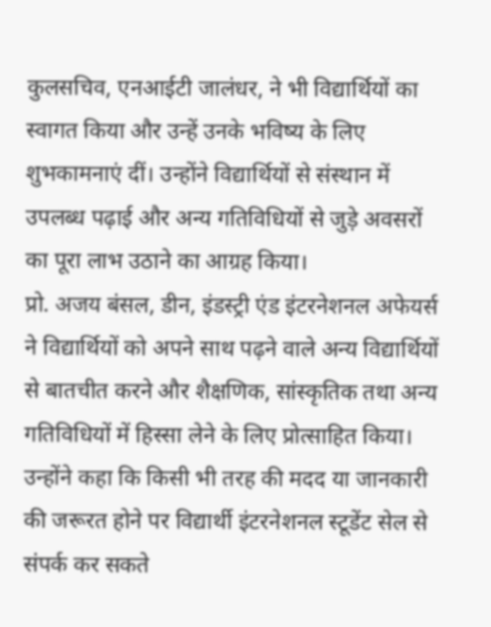कुलसचिव, एनआईटी जालंधर, ने भी विद्यार्थियों का स्वागत किया और उन्हें उनके भविष्य के लिए शुभकामनाएं दीं। उन्होंने विद्यार्थियों से संस्थान में उपलब्ध पढ़ाई और अन्य गतिविधियों से जुड़े अवसरों का पूरा लाभ उठाने का आग्रह किया।
प्रो. अजय बंसल, डीन, इंडस्ट्री एंड इंटरनेशनल अफेयर्स ने विद्यार्थियों को अपने साथ पढ़ने वाले अन्य विद्यार्थियों से बातचीत करने और शैक्षणिक, सांस्कृतिक तथा अन्य गतिविधियों में हिस्सा लेने के लिए प्रोत्साहित किया। उन्होंने कहा कि किसी भी तरह की मदद या जानकारी की जरूरत होने पर विद्यार्थी इंटरनेशनल स्टूडेंट सेल से संपर्क कर सकते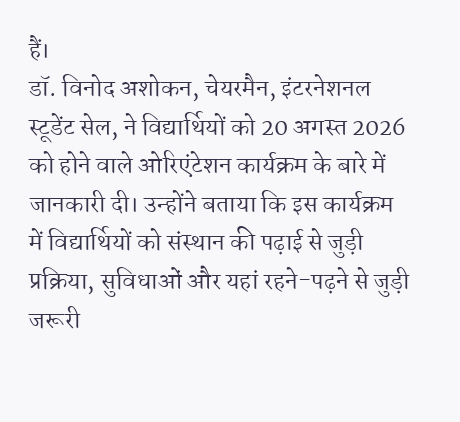हैं।
डॉ. विनोद अशोकन, चेयरमैन, इंटरनेशनल स्टूडेंट सेल, ने विद्यार्थियों को 20 अगस्त 2026 को होने वाले ओरिएंटेशन कार्यक्रम के बारे में जानकारी दी। उन्होंने बताया कि इस कार्यक्रम में विद्यार्थियों को संस्थान की पढ़ाई से जुड़ी प्रक्रिया, सुविधाओं और यहां रहने-पढ़ने से जुड़ी जरूरी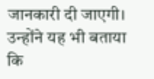जानकारी दी जाएगी। उन्होंने यह भी बताया कि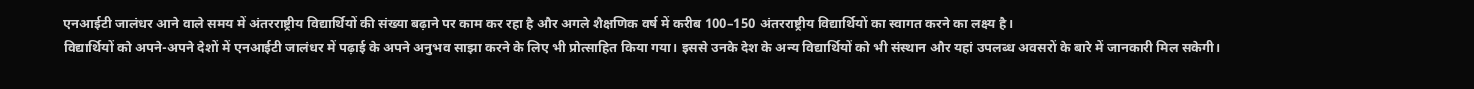एनआईटी जालंधर आने वाले समय में अंतरराष्ट्रीय विद्यार्थियों की संख्या बढ़ाने पर काम कर रहा है और अगले शैक्षणिक वर्ष में करीब 100–150 अंतरराष्ट्रीय विद्यार्थियों का स्वागत करने का लक्ष्य है।
विद्यार्थियों को अपने-अपने देशों में एनआईटी जालंधर में पढ़ाई के अपने अनुभव साझा करने के लिए भी प्रोत्साहित किया गया। इससे उनके देश के अन्य विद्यार्थियों को भी संस्थान और यहां उपलब्ध अवसरों के बारे में जानकारी मिल सकेगी।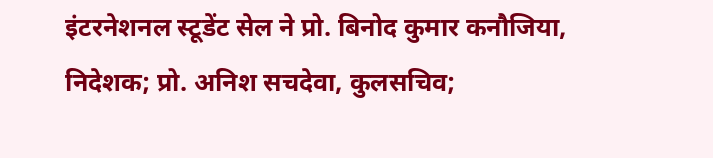इंटरनेशनल स्टूडेंट सेल ने प्रो. बिनोद कुमार कनौजिया, निदेशक; प्रो. अनिश सचदेवा, कुलसचिव;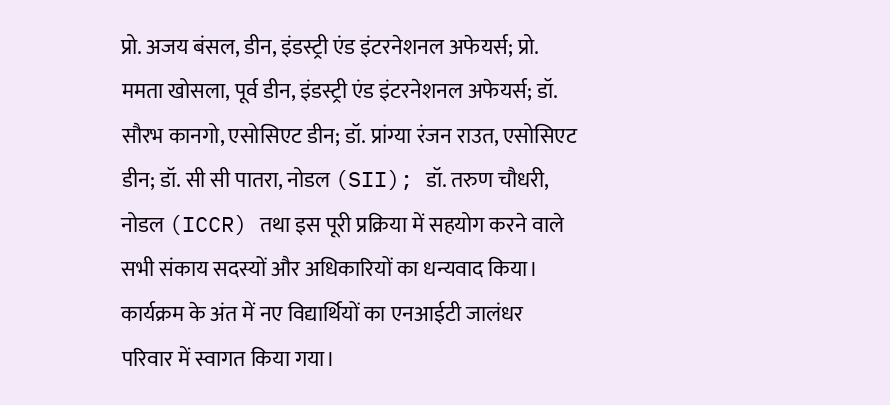प्रो. अजय बंसल, डीन, इंडस्ट्री एंड इंटरनेशनल अफेयर्स; प्रो. ममता खोसला, पूर्व डीन, इंडस्ट्री एंड इंटरनेशनल अफेयर्स; डॉ. सौरभ कानगो, एसोसिएट डीन; डॉ. प्रांग्या रंजन राउत, एसोसिएट डीन; डॉ. सी सी पातरा, नोडल (SII); डॉ. तरुण चौधरी, नोडल (ICCR) तथा इस पूरी प्रक्रिया में सहयोग करने वाले सभी संकाय सदस्यों और अधिकारियों का धन्यवाद किया।
कार्यक्रम के अंत में नए विद्यार्थियों का एनआईटी जालंधर परिवार में स्वागत किया गया।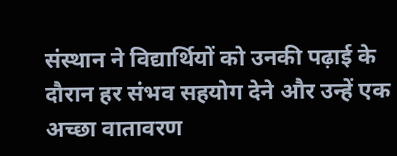संस्थान ने विद्यार्थियों को उनकी पढ़ाई के दौरान हर संभव सहयोग देने और उन्हें एक अच्छा वातावरण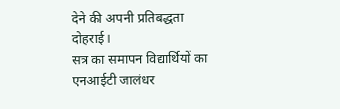देने की अपनी प्रतिबद्धता दोहराई।
सत्र का समापन विद्यार्थियों का एनआईटी जालंधर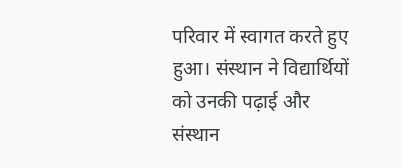परिवार में स्वागत करते हुए हुआ। संस्थान ने विद्यार्थियों को उनकी पढ़ाई और संस्थान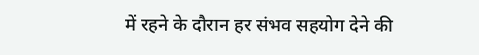में रहने के दौरान हर संभव सहयोग देने की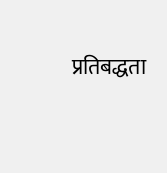प्रतिबद्धता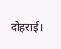दोहराई।